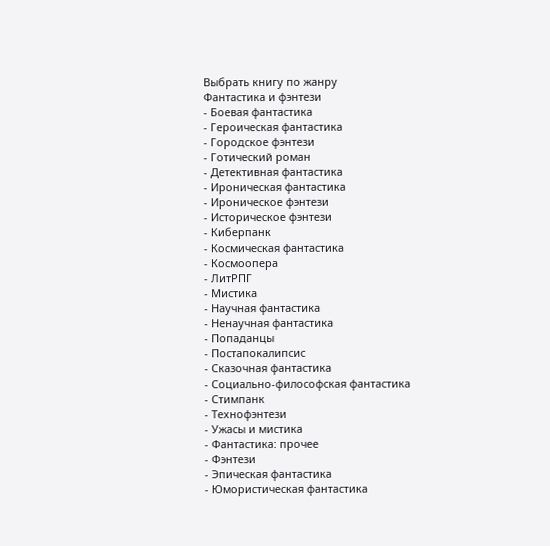Выбрать книгу по жанру
Фантастика и фэнтези
- Боевая фантастика
- Героическая фантастика
- Городское фэнтези
- Готический роман
- Детективная фантастика
- Ироническая фантастика
- Ироническое фэнтези
- Историческое фэнтези
- Киберпанк
- Космическая фантастика
- Космоопера
- ЛитРПГ
- Мистика
- Научная фантастика
- Ненаучная фантастика
- Попаданцы
- Постапокалипсис
- Сказочная фантастика
- Социально-философская фантастика
- Стимпанк
- Технофэнтези
- Ужасы и мистика
- Фантастика: прочее
- Фэнтези
- Эпическая фантастика
- Юмористическая фантастика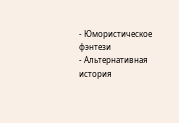- Юмористическое фэнтези
- Альтернативная история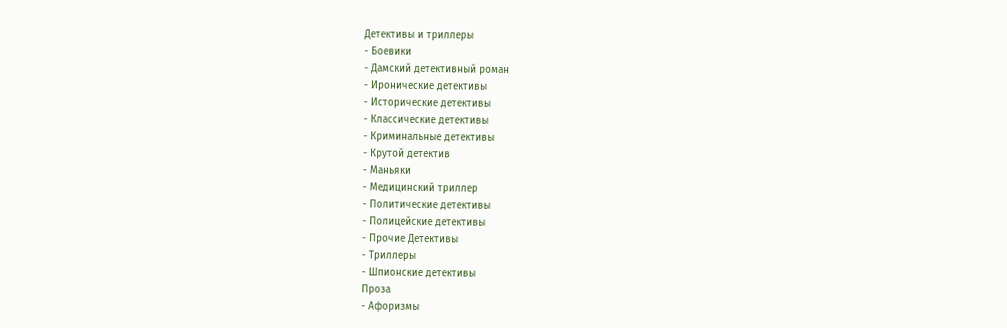Детективы и триллеры
- Боевики
- Дамский детективный роман
- Иронические детективы
- Исторические детективы
- Классические детективы
- Криминальные детективы
- Крутой детектив
- Маньяки
- Медицинский триллер
- Политические детективы
- Полицейские детективы
- Прочие Детективы
- Триллеры
- Шпионские детективы
Проза
- Афоризмы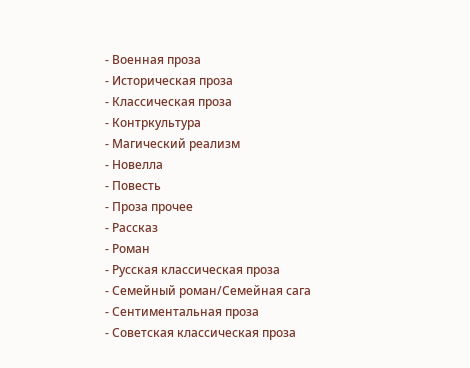- Военная проза
- Историческая проза
- Классическая проза
- Контркультура
- Магический реализм
- Новелла
- Повесть
- Проза прочее
- Рассказ
- Роман
- Русская классическая проза
- Семейный роман/Семейная сага
- Сентиментальная проза
- Советская классическая проза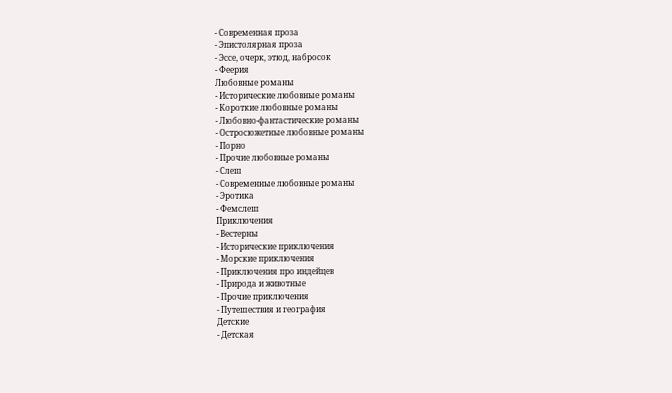- Современная проза
- Эпистолярная проза
- Эссе, очерк, этюд, набросок
- Феерия
Любовные романы
- Исторические любовные романы
- Короткие любовные романы
- Любовно-фантастические романы
- Остросюжетные любовные романы
- Порно
- Прочие любовные романы
- Слеш
- Современные любовные романы
- Эротика
- Фемслеш
Приключения
- Вестерны
- Исторические приключения
- Морские приключения
- Приключения про индейцев
- Природа и животные
- Прочие приключения
- Путешествия и география
Детские
- Детская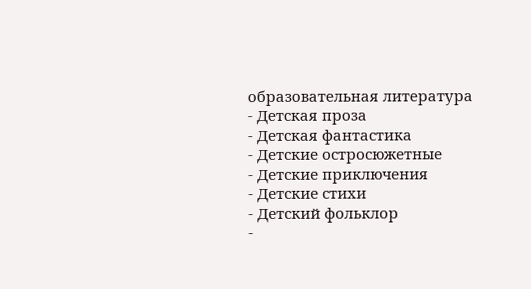образовательная литература
- Детская проза
- Детская фантастика
- Детские остросюжетные
- Детские приключения
- Детские стихи
- Детский фольклор
-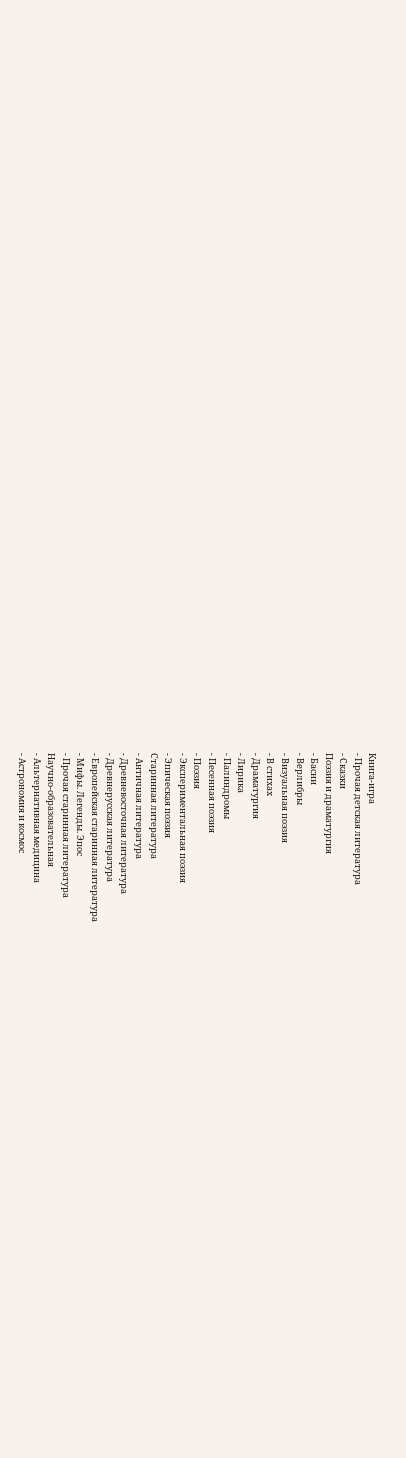Книга-игра
- Прочая детская литература
- Сказки
Поэзия и драматургия
- Басни
- Верлибры
- Визуальная поэзия
- В стихах
- Драматургия
- Лирика
- Палиндромы
- Песенная поэзия
- Поэзия
- Экспериментальная поэзия
- Эпическая поэзия
Старинная литература
- Античная литература
- Древневосточная литература
- Древнерусская литература
- Европейская старинная литература
- Мифы. Легенды. Эпос
- Прочая старинная литература
Научно-образовательная
- Альтернативная медицина
- Астрономия и космос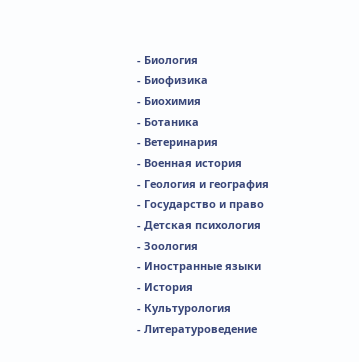- Биология
- Биофизика
- Биохимия
- Ботаника
- Ветеринария
- Военная история
- Геология и география
- Государство и право
- Детская психология
- Зоология
- Иностранные языки
- История
- Культурология
- Литературоведение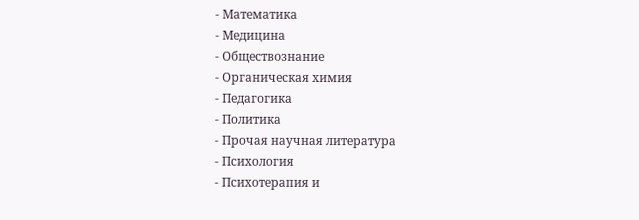- Математика
- Медицина
- Обществознание
- Органическая химия
- Педагогика
- Политика
- Прочая научная литература
- Психология
- Психотерапия и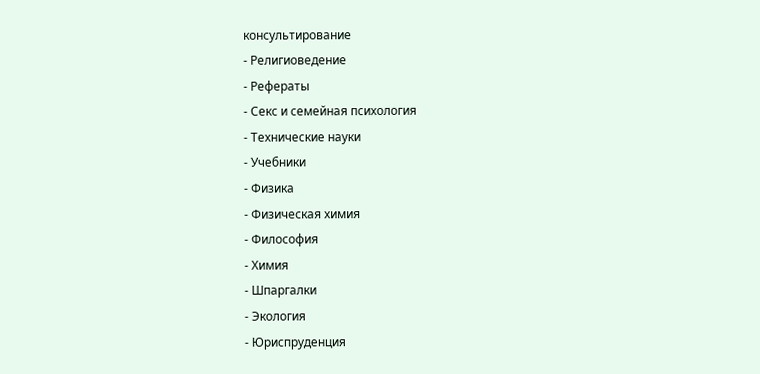консультирование
- Религиоведение
- Рефераты
- Секс и семейная психология
- Технические науки
- Учебники
- Физика
- Физическая химия
- Философия
- Химия
- Шпаргалки
- Экология
- Юриспруденция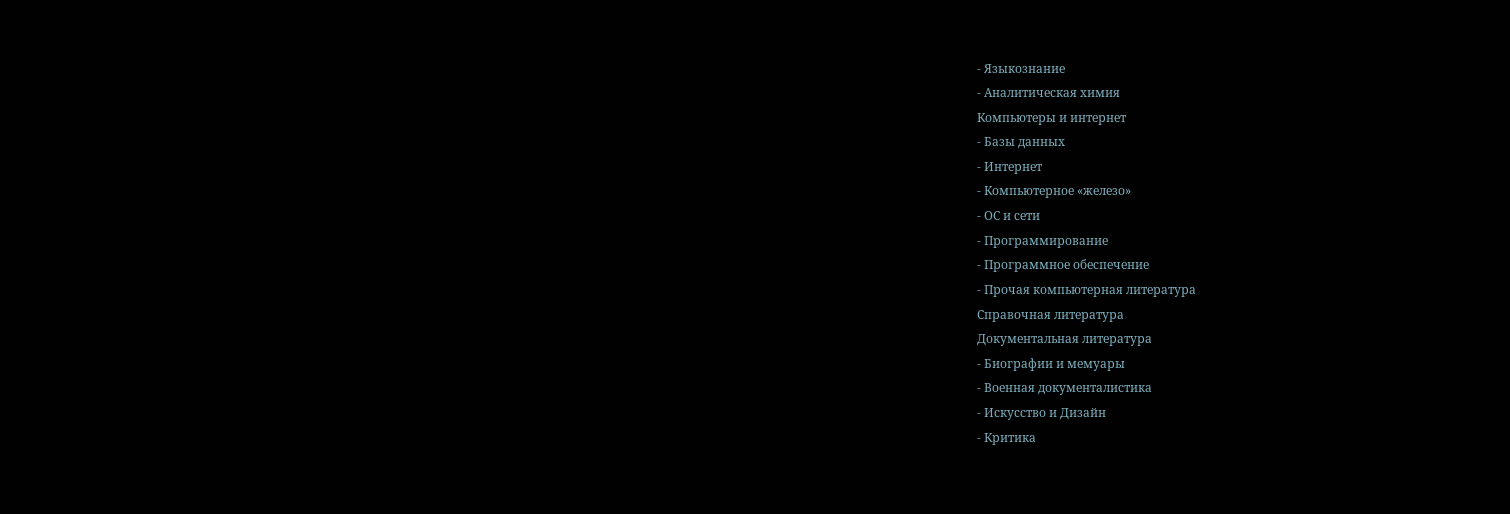- Языкознание
- Аналитическая химия
Компьютеры и интернет
- Базы данных
- Интернет
- Компьютерное «железо»
- ОС и сети
- Программирование
- Программное обеспечение
- Прочая компьютерная литература
Справочная литература
Документальная литература
- Биографии и мемуары
- Военная документалистика
- Искусство и Дизайн
- Критика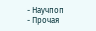- Научпоп
- Прочая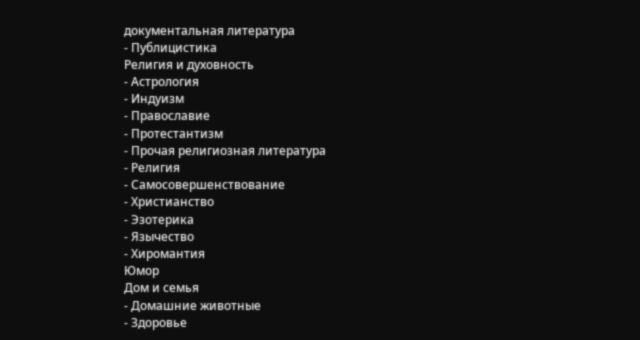документальная литература
- Публицистика
Религия и духовность
- Астрология
- Индуизм
- Православие
- Протестантизм
- Прочая религиозная литература
- Религия
- Самосовершенствование
- Христианство
- Эзотерика
- Язычество
- Хиромантия
Юмор
Дом и семья
- Домашние животные
- Здоровье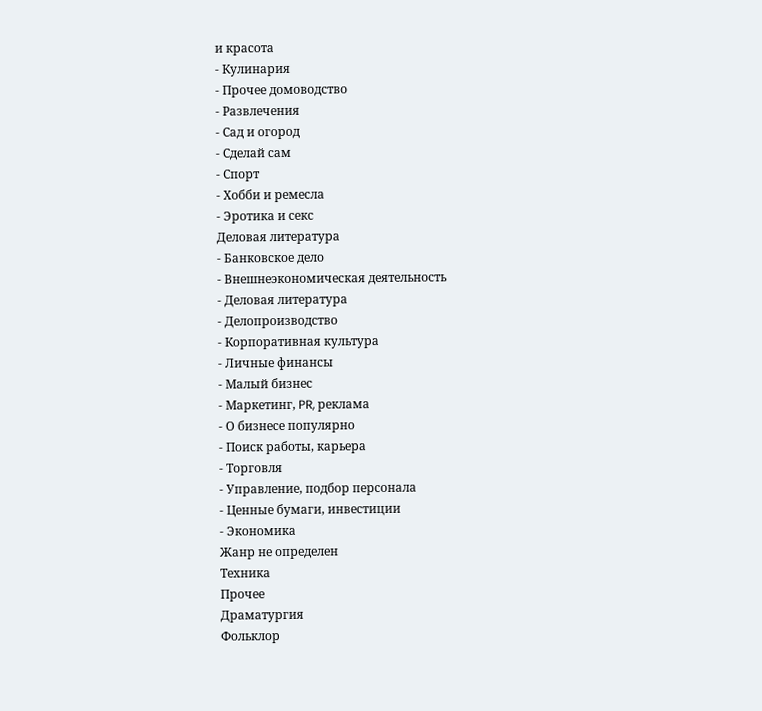и красота
- Кулинария
- Прочее домоводство
- Развлечения
- Сад и огород
- Сделай сам
- Спорт
- Хобби и ремесла
- Эротика и секс
Деловая литература
- Банковское дело
- Внешнеэкономическая деятельность
- Деловая литература
- Делопроизводство
- Корпоративная культура
- Личные финансы
- Малый бизнес
- Маркетинг, PR, реклама
- О бизнесе популярно
- Поиск работы, карьера
- Торговля
- Управление, подбор персонала
- Ценные бумаги, инвестиции
- Экономика
Жанр не определен
Техника
Прочее
Драматургия
Фольклор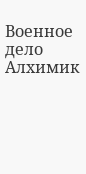Военное дело
Алхимик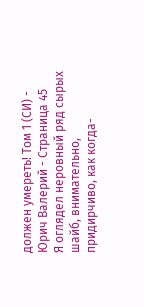должен умереть! Том 1 (СИ) - Юрич Валерий - Страница 45
Я оглядел неровный ряд сырых шайб, внимательно, придирчиво, как когда-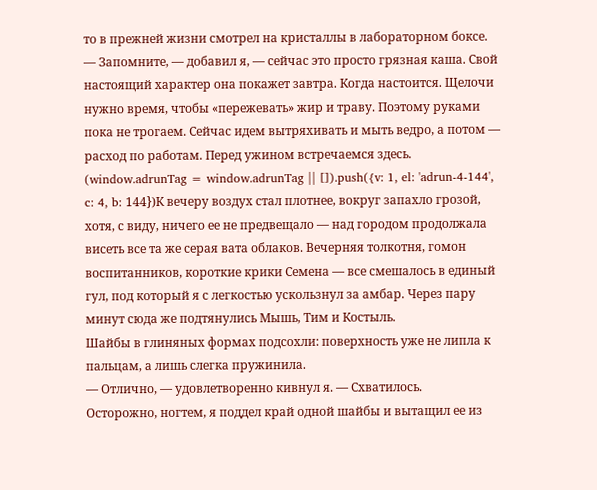то в прежней жизни смотрел на кристаллы в лабораторном боксе.
— Запомните, — добавил я, — сейчас это просто грязная каша. Свой настоящий характер она покажет завтра. Когда настоится. Щелочи нужно время, чтобы «пережевать» жир и траву. Поэтому руками пока не трогаем. Сейчас идем вытряхивать и мыть ведро, а потом — расход по работам. Перед ужином встречаемся здесь.
(window.adrunTag = window.adrunTag || []).push({v: 1, el: 'adrun-4-144', c: 4, b: 144})К вечеру воздух стал плотнее, вокруг запахло грозой, хотя, с виду, ничего ее не предвещало — над городом продолжала висеть все та же серая вата облаков. Вечерняя толкотня, гомон воспитанников, короткие крики Семена — все смешалось в единый гул, под который я с легкостью ускользнул за амбар. Через пару минут сюда же подтянулись Мышь, Тим и Костыль.
Шайбы в глиняных формах подсохли: поверхность уже не липла к пальцам, а лишь слегка пружинила.
— Отлично, — удовлетворенно кивнул я. — Схватилось.
Осторожно, ногтем, я поддел край одной шайбы и вытащил ее из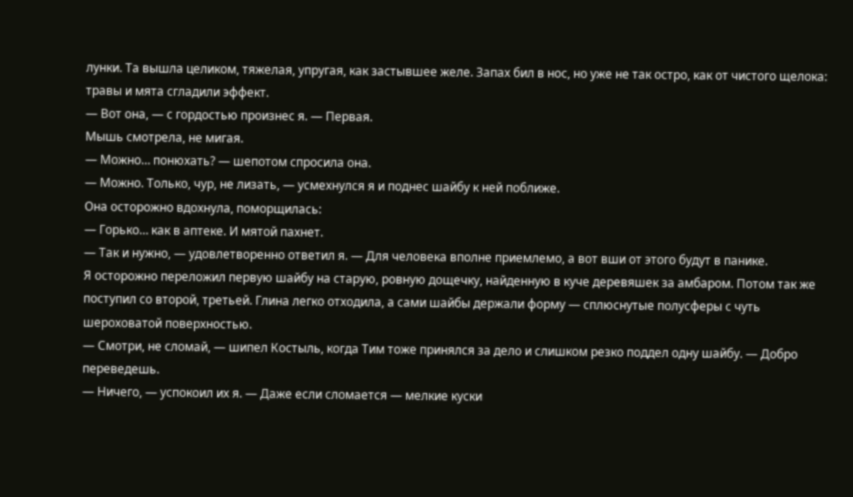лунки. Та вышла целиком, тяжелая, упругая, как застывшее желе. Запах бил в нос, но уже не так остро, как от чистого щелока: травы и мята сгладили эффект.
— Вот она, — с гордостью произнес я. — Первая.
Мышь смотрела, не мигая.
— Можно… понюхать? — шепотом спросила она.
— Можно. Только, чур, не лизать, — усмехнулся я и поднес шайбу к ней поближе.
Она осторожно вдохнула, поморщилась:
— Горько… как в аптеке. И мятой пахнет.
— Так и нужно, — удовлетворенно ответил я. — Для человека вполне приемлемо, а вот вши от этого будут в панике.
Я осторожно переложил первую шайбу на старую, ровную дощечку, найденную в куче деревяшек за амбаром. Потом так же поступил со второй, третьей. Глина легко отходила, а сами шайбы держали форму — сплюснутые полусферы с чуть шероховатой поверхностью.
— Смотри, не сломай, — шипел Костыль, когда Тим тоже принялся за дело и слишком резко поддел одну шайбу. — Добро переведешь.
— Ничего, — успокоил их я. — Даже если сломается — мелкие куски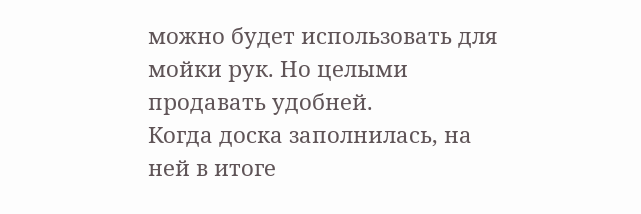можно будет использовать для мойки рук. Но целыми продавать удобней.
Когда доска заполнилась, на ней в итоге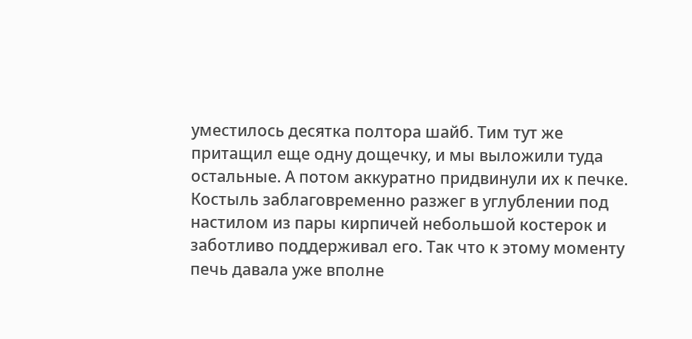уместилось десятка полтора шайб. Тим тут же притащил еще одну дощечку, и мы выложили туда остальные. А потом аккуратно придвинули их к печке. Костыль заблаговременно разжег в углублении под настилом из пары кирпичей небольшой костерок и заботливо поддерживал его. Так что к этому моменту печь давала уже вполне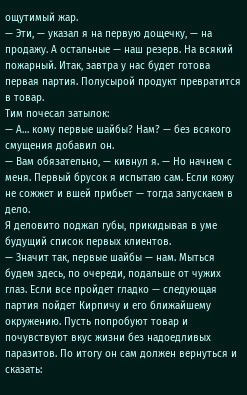ощутимый жар.
— Эти, — указал я на первую дощечку, — на продажу. А остальные — наш резерв. На всякий пожарный. Итак, завтра у нас будет готова первая партия. Полусырой продукт превратится в товар.
Тим почесал затылок:
— А… кому первые шайбы? Нам? — без всякого смущения добавил он.
— Вам обязательно, — кивнул я. — Но начнем с меня. Первый брусок я испытаю сам. Если кожу не сожжет и вшей прибьет — тогда запускаем в дело.
Я деловито поджал губы, прикидывая в уме будущий список первых клиентов.
— Значит так, первые шайбы — нам. Мыться будем здесь, по очереди, подальше от чужих глаз. Если все пройдет гладко — следующая партия пойдет Кирпичу и его ближайшему окружению. Пусть попробуют товар и почувствуют вкус жизни без надоедливых паразитов. По итогу он сам должен вернуться и сказать: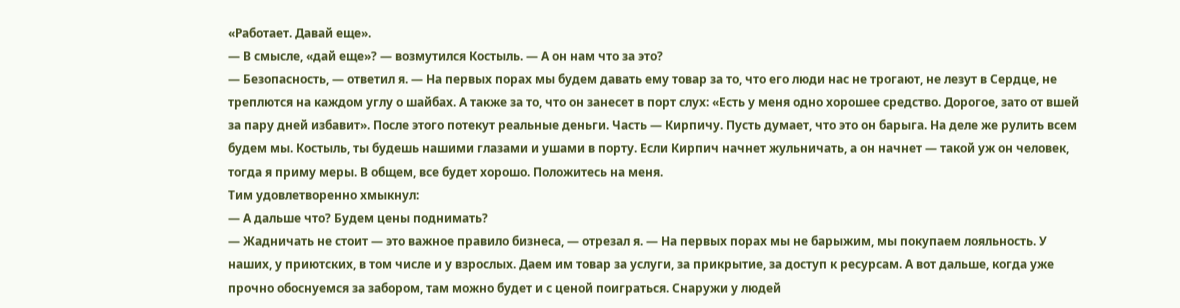«Работает. Давай еще».
— В смысле, «дай еще»? — возмутился Костыль. — А он нам что за это?
— Безопасность, — ответил я. — На первых порах мы будем давать ему товар за то, что его люди нас не трогают, не лезут в Сердце, не треплются на каждом углу о шайбах. А также за то, что он занесет в порт слух: «Есть у меня одно хорошее средство. Дорогое, зато от вшей за пару дней избавит». После этого потекут реальные деньги. Часть — Кирпичу. Пусть думает, что это он барыга. На деле же рулить всем будем мы. Костыль, ты будешь нашими глазами и ушами в порту. Если Кирпич начнет жульничать, а он начнет — такой уж он человек, тогда я приму меры. В общем, все будет хорошо. Положитесь на меня.
Тим удовлетворенно хмыкнул:
— А дальше что? Будем цены поднимать?
— Жадничать не стоит — это важное правило бизнеса, — отрезал я. — На первых порах мы не барыжим, мы покупаем лояльность. У наших, у приютских, в том числе и у взрослых. Даем им товар за услуги, за прикрытие, за доступ к ресурсам. А вот дальше, когда уже прочно обоснуемся за забором, там можно будет и с ценой поиграться. Снаружи у людей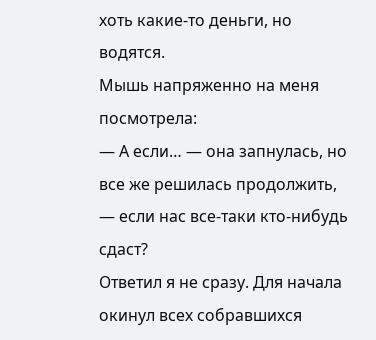хоть какие-то деньги, но водятся.
Мышь напряженно на меня посмотрела:
— А если… — она запнулась, но все же решилась продолжить, — если нас все-таки кто-нибудь сдаст?
Ответил я не сразу. Для начала окинул всех собравшихся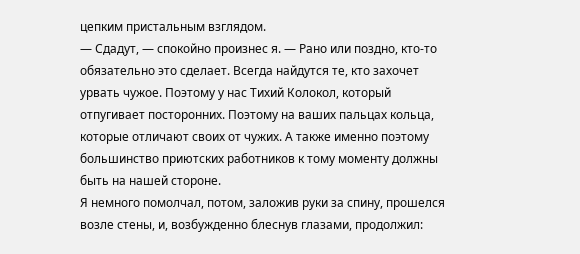цепким пристальным взглядом.
— Сдадут, — спокойно произнес я. — Рано или поздно, кто-то обязательно это сделает. Всегда найдутся те, кто захочет урвать чужое. Поэтому у нас Тихий Колокол, который отпугивает посторонних. Поэтому на ваших пальцах кольца, которые отличают своих от чужих. А также именно поэтому большинство приютских работников к тому моменту должны быть на нашей стороне.
Я немного помолчал, потом, заложив руки за спину, прошелся возле стены, и, возбужденно блеснув глазами, продолжил: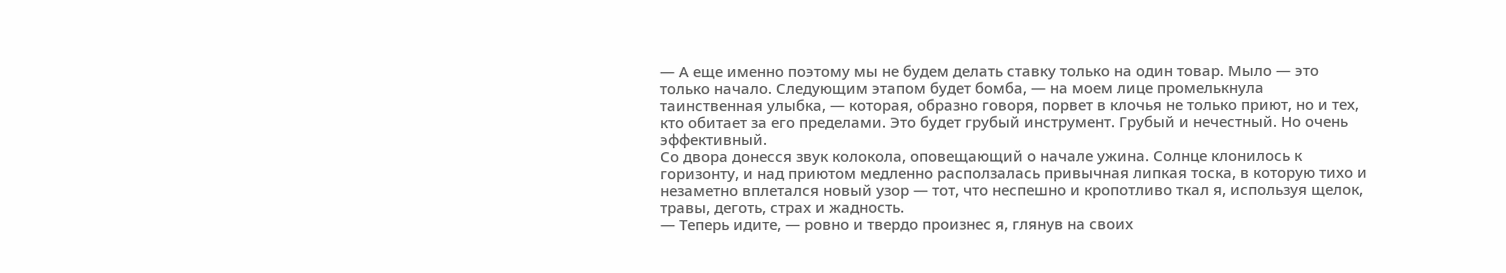— А еще именно поэтому мы не будем делать ставку только на один товар. Мыло — это только начало. Следующим этапом будет бомба, — на моем лице промелькнула таинственная улыбка, — которая, образно говоря, порвет в клочья не только приют, но и тех, кто обитает за его пределами. Это будет грубый инструмент. Грубый и нечестный. Но очень эффективный.
Со двора донесся звук колокола, оповещающий о начале ужина. Солнце клонилось к горизонту, и над приютом медленно расползалась привычная липкая тоска, в которую тихо и незаметно вплетался новый узор — тот, что неспешно и кропотливо ткал я, используя щелок, травы, деготь, страх и жадность.
— Теперь идите, — ровно и твердо произнес я, глянув на своих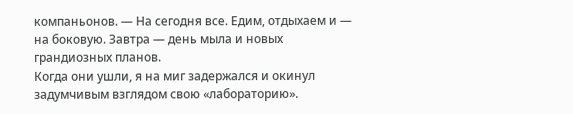компаньонов. — На сегодня все. Едим, отдыхаем и — на боковую. Завтра — день мыла и новых грандиозных планов.
Когда они ушли, я на миг задержался и окинул задумчивым взглядом свою «лабораторию».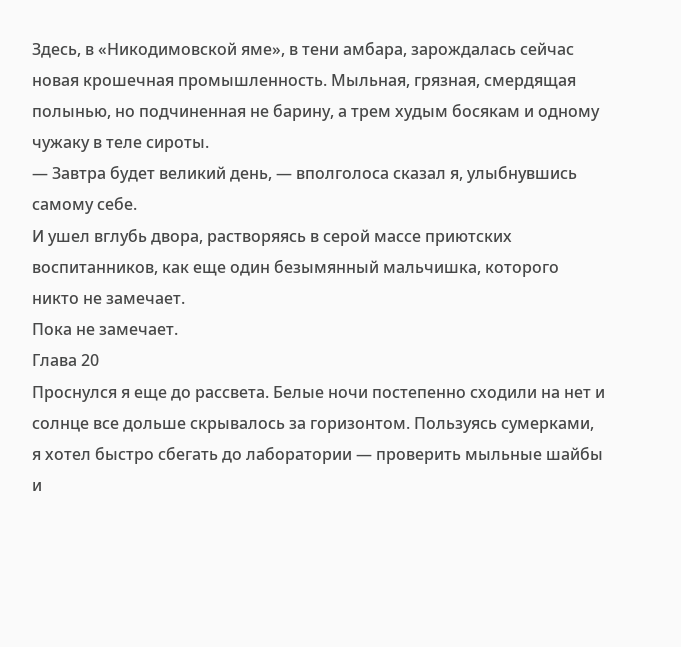Здесь, в «Никодимовской яме», в тени амбара, зарождалась сейчас новая крошечная промышленность. Мыльная, грязная, смердящая полынью, но подчиненная не барину, а трем худым босякам и одному чужаку в теле сироты.
— Завтра будет великий день, — вполголоса сказал я, улыбнувшись самому себе.
И ушел вглубь двора, растворяясь в серой массе приютских воспитанников, как еще один безымянный мальчишка, которого никто не замечает.
Пока не замечает.
Глава 20
Проснулся я еще до рассвета. Белые ночи постепенно сходили на нет и солнце все дольше скрывалось за горизонтом. Пользуясь сумерками, я хотел быстро сбегать до лаборатории — проверить мыльные шайбы и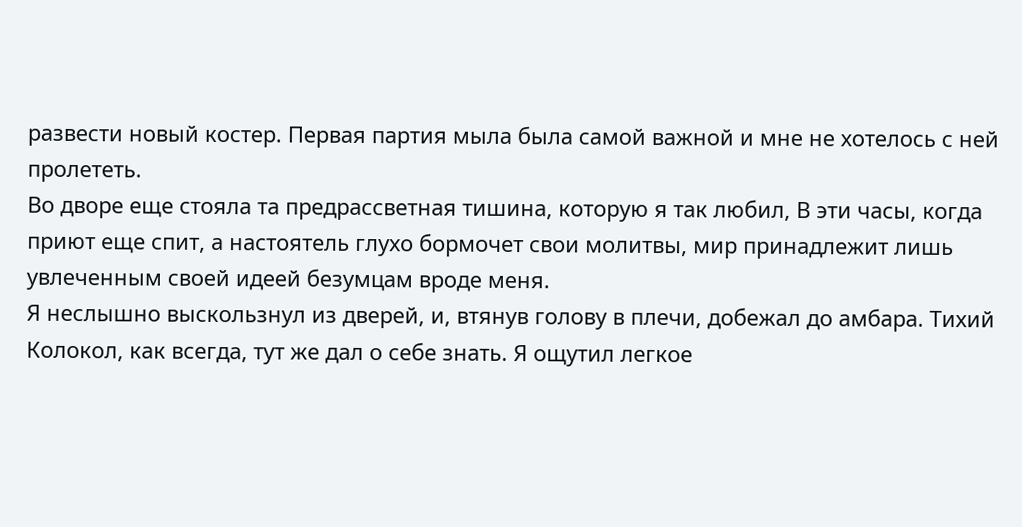развести новый костер. Первая партия мыла была самой важной и мне не хотелось с ней пролететь.
Во дворе еще стояла та предрассветная тишина, которую я так любил, В эти часы, когда приют еще спит, а настоятель глухо бормочет свои молитвы, мир принадлежит лишь увлеченным своей идеей безумцам вроде меня.
Я неслышно выскользнул из дверей, и, втянув голову в плечи, добежал до амбара. Тихий Колокол, как всегда, тут же дал о себе знать. Я ощутил легкое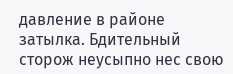давление в районе затылка. Бдительный сторож неусыпно нес свою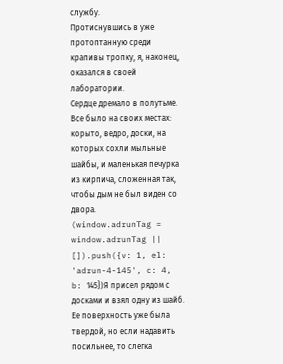службу.
Протиснувшись в уже протоптанную среди крапивы тропку, я, наконец, оказался в своей лаборатории.
Сердце дремало в полутьме. Все было на своих местах: корыто, ведро, доски, на которых сохли мыльные шайбы, и маленькая печурка из кирпича, сложенная так, чтобы дым не был виден со двора.
(window.adrunTag = window.adrunTag || []).push({v: 1, el: 'adrun-4-145', c: 4, b: 145})Я присел рядом с досками и взял одну из шайб. Ее поверхность уже была твердой, но если надавить посильнее, то слегка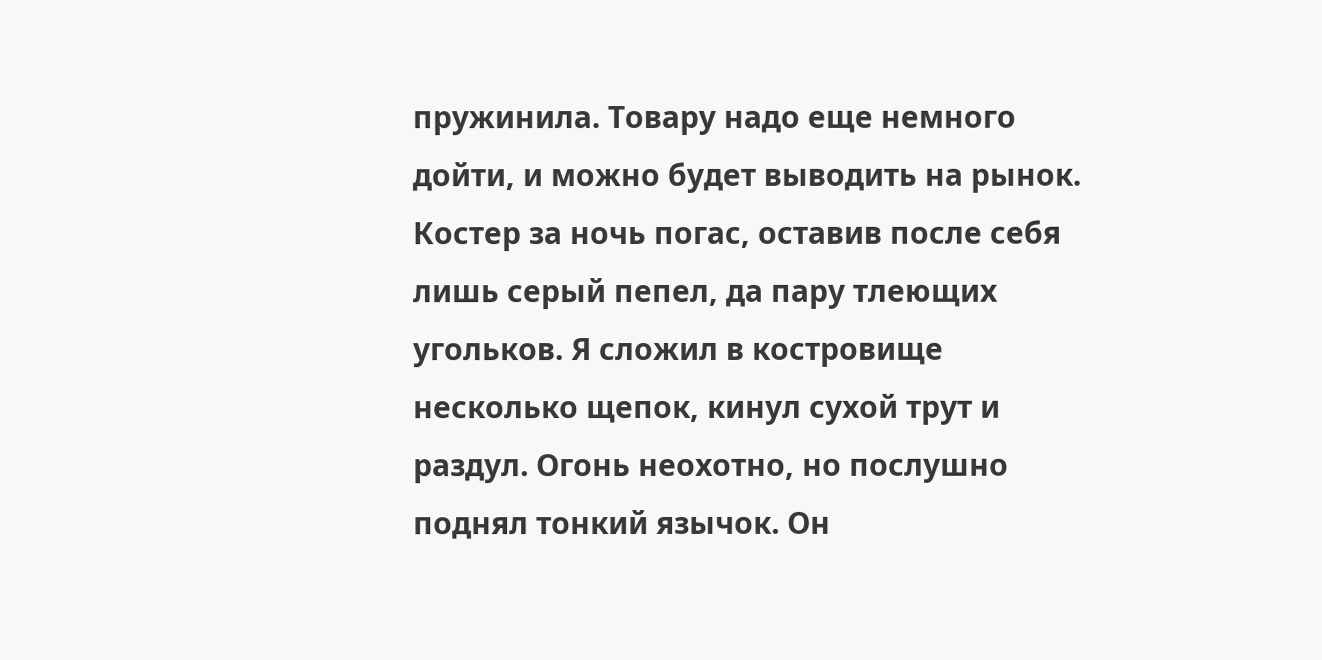пружинила. Товару надо еще немного дойти, и можно будет выводить на рынок.
Костер за ночь погас, оставив после себя лишь серый пепел, да пару тлеющих угольков. Я сложил в костровище несколько щепок, кинул сухой трут и раздул. Огонь неохотно, но послушно поднял тонкий язычок. Он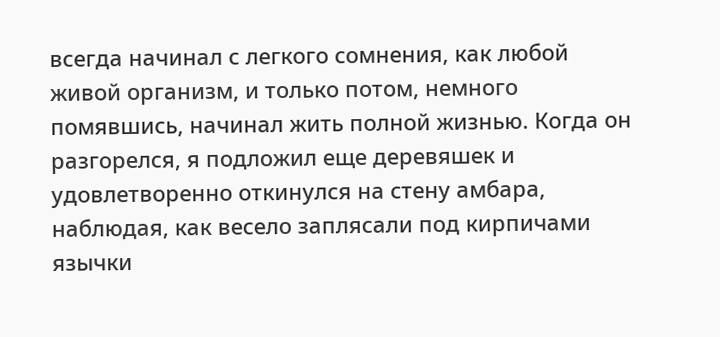всегда начинал с легкого сомнения, как любой живой организм, и только потом, немного помявшись, начинал жить полной жизнью. Когда он разгорелся, я подложил еще деревяшек и удовлетворенно откинулся на стену амбара, наблюдая, как весело заплясали под кирпичами язычки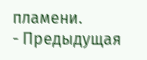пламени.
- Предыдущая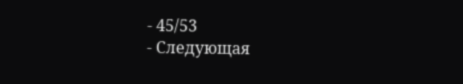- 45/53
- Следующая